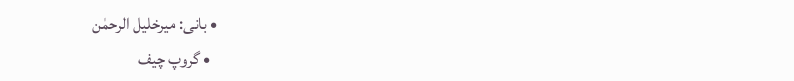• بانی: میرخلیل الرحمٰن
  • گروپ چیف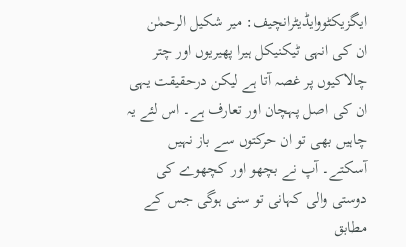ایگزیکٹووایڈیٹرانچیف: میر شکیل الرحمٰن
ان کی انہی ٹیکنیکل ہیرا پھیریوں اور چتر چالاکیوں پر غصہ آتا ہے لیکن درحقیقت یہی ان کی اصل پہچان اور تعارف ہے۔ اس لئے یہ چاہیں بھی تو ان حرکتوں سے باز نہیں آسکتے۔ آپ نے بچھو اور کچھوے کی دوستی والی کہانی تو سنی ہوگی جس کے مطابق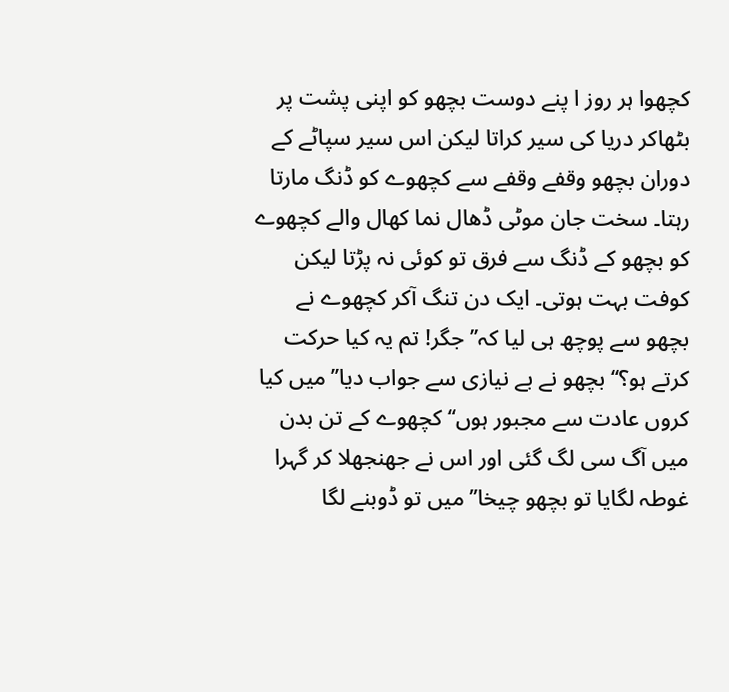کچھوا ہر روز ا پنے دوست بچھو کو اپنی پشت پر بٹھاکر دریا کی سیر کراتا لیکن اس سیر سپاٹے کے دوران بچھو وقفے وقفے سے کچھوے کو ڈنگ مارتا رہتا۔ سخت جان موٹی ڈھال نما کھال والے کچھوے کو بچھو کے ڈنگ سے فرق تو کوئی نہ پڑتا لیکن کوفت بہت ہوتی۔ ایک دن تنگ آکر کچھوے نے بچھو سے پوچھ ہی لیا کہ’’جگر! تم یہ کیا حرکت کرتے ہو؟‘‘ بچھو نے بے نیازی سے جواب دیا’’میں کیا کروں عادت سے مجبور ہوں‘‘ کچھوے کے تن بدن میں آگ سی لگ گئی اور اس نے جھنجھلا کر گہرا غوطہ لگایا تو بچھو چیخا’’میں تو ڈوبنے لگا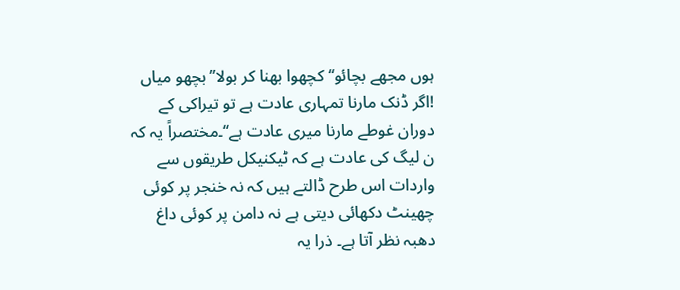ہوں مجھے بچائو‘‘ کچھوا بھنا کر بولا’’بچھو میاں !اگر ڈنک مارنا تمہاری عادت ہے تو تیراکی کے دوران غوطے مارنا میری عادت ہے‘‘۔مختصراً یہ کہ ن لیگ کی عادت ہے کہ ٹیکنیکل طریقوں سے واردات اس طرح ڈالتے ہیں کہ نہ خنجر پر کوئی چھینٹ دکھائی دیتی ہے نہ دامن پر کوئی داغ دھبہ نظر آتا ہے۔ ذرا یہ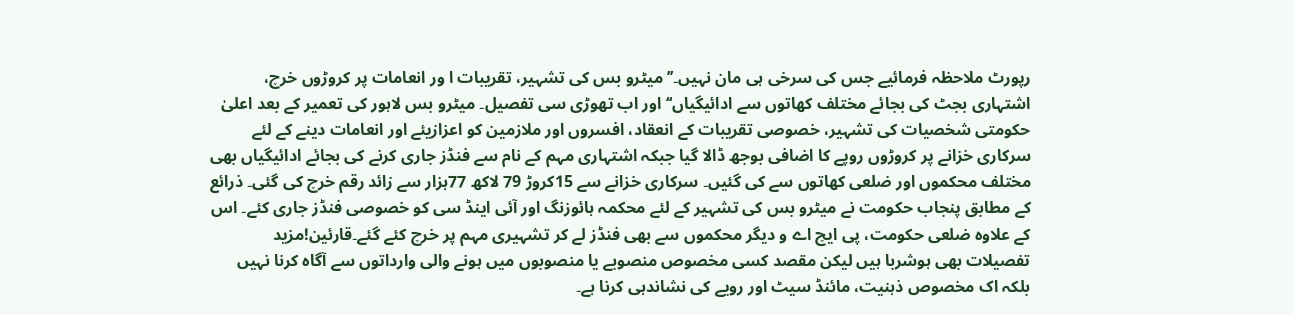رپورٹ ملاحظہ فرمائیے جس کی سرخی ہی مان نہیں۔’’میٹرو بس کی تشہیر، تقریبات ا ور انعامات پر کروڑوں خرچ، اشتہاری بجٹ کی بجائے مختلف کھاتوں سے ادائیگیاں‘‘اور اب تھوڑی سی تفصیل۔ میٹرو بس لاہور کی تعمیر کے بعد اعلیٰ حکومتی شخصیات کی تشہیر، خصوصی تقریبات کے انعقاد، افسروں اور ملازمین کو اعزازیئے اور انعامات دینے کے لئے سرکاری خزانے پر کروڑوں روپے کا اضافی بوجھ ڈالا گیا جبکہ اشتہاری مہم کے نام سے فنڈز جاری کرنے کی بجائے ادائیگیاں بھی مختلف محکموں اور ضلعی کھاتوں سے کی گئیں۔ سرکاری خزانے سے 15کروڑ 79 لاکھ 77ہزار سے زائد رقم خرچ کی گئی۔ ذرائع کے مطابق پنجاب حکومت نے میٹرو بس کی تشہیر کے لئے محکمہ ہائوزنگ اور آئی اینڈ سی کو خصوصی فنڈز جاری کئے۔ اس کے علاوہ ضلعی حکومت، پی ایچ اے و دیگر محکموں سے بھی فنڈز لے کر تشہیری مہم پر خرچ کئے گئے۔قارئین!مزید تفصیلات بھی ہوشربا ہیں لیکن مقصد کسی مخصوص منصوبے یا منصوبوں میں ہونے والی وارداتوں سے آگاہ کرنا نہیں بلکہ اک مخصوص ذہنیت، مائنڈ سیٹ اور رویے کی نشاندہی کرنا ہے۔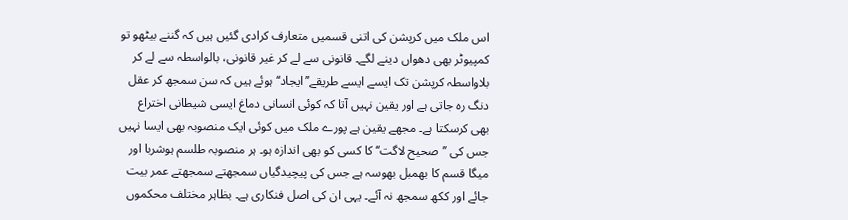اس ملک میں کرپشن کی اتنی قسمیں متعارف کرادی گئیں ہیں کہ گننے بیٹھو تو کمپیوٹر بھی دھواں دینے لگے۔ قانونی سے لے کر غیر قانونی، بالواسطہ سے لے کر بلاواسطہ کرپشن تک ایسے ایسے طریقے’’ایجاد‘‘ ہوئے ہیں کہ سن سمجھ کر عقل دنگ رہ جاتی ہے اور یقین نہیں آتا کہ کوئی انسانی دماغ ایسی شیطانی اختراع بھی کرسکتا ہے۔ مجھے یقین ہے پورے ملک میں کوئی ایک منصوبہ بھی ایسا نہیں جس کی ’’صحیح لاگت‘‘ کا کسی کو بھی اندازہ ہو۔ ہر منصوبہ طلسم ہوشربا اور میگا قسم کا بھمبل بھوسہ ہے جس کی پیچیدگیاں سمجھتے سمجھتے عمر بیت جائے اور ککھ سمجھ نہ آئے۔ یہی ان کی اصل فنکاری ہے۔ بظاہر مختلف محکموں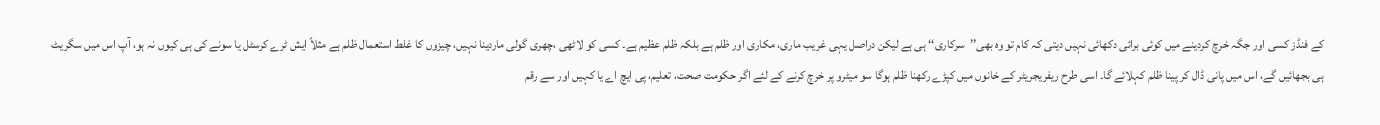کے فنڈز کسی اور جگہ خرچ کردینے میں کوئی برائی دکھائی نہیں دیتی کہ کام تو وہ بھی’’سرکاری‘‘ ہی ہے لیکن دراصل یہی غریب ماری، مکاری اور ظلم ہے بلکہ ظلم عظیم ہے۔ کسی کو لاٹھی ،چھری گولی ماردینا نہیں، چیزوں کا غلط استعمال ظلم ہے مثلاً ایش ٹرے کرسٹل یا سونے کی ہی کیوں نہ ہو، آپ اس میں سگریٹ ہی بجھائیں گے، اس میں پانی ڈال کر پینا ظلم کہلائے گا۔ اسی طرح ریفریجریٹر کے خانوں میں کپڑے رکھنا ظلم ہوگا سو میٹرو پر خرچ کرنے کے لئے اگر حکومت صحت، تعلیم، پی ایچ اے یا کہیں اور سے رقم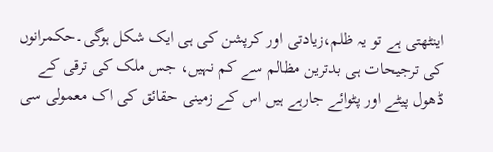اینٹھتی ہے تو یہ ظلم،زیادتی اور کرپشن کی ہی ایک شکل ہوگی۔حکمرانوں کی ترجیحات ہی بدترین مظالم سے کم نہیں، جس ملک کی ترقی کے ڈھول پیٹے اور پٹوائے جارہے ہیں اس کے زمینی حقائق کی اک معمولی سی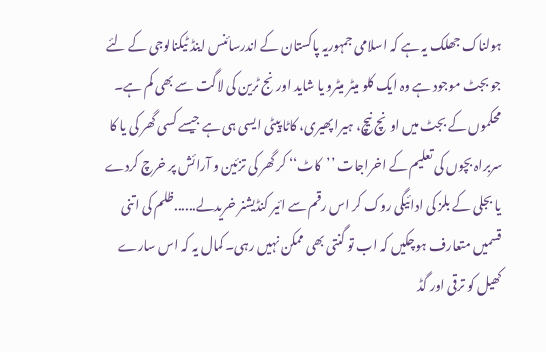ہولناک جھلک یہ ہے کہ اسلامی جمہوریہ پاکستان کے اندرسائنس اینڈ ٹیکنالوجی کے لئے جو بجٹ موجود ہے وہ ایک کلو میٹر میٹرو یا شاید اورنج ٹرین کی لاگت سے بھی کم ہے۔ محکموں کے بجٹ میں اونچ نیچ، ہیرا پھیری، کاٹا پیٹی ایسی ہی ہے جیسے کسی گھر کی یا کا سربراہ بچوں کی تعلیم کے اخراجات ’’کاٹ‘‘ کر گھر کی تزئین و آرائش پر خرچ کردے یا بجلی کے بلز کی ادائیگی روک کر اس رقم سے ائیر کنڈیشنر خریدلے......ظلم کی اتنی قسمیں متعارف ہوچکیں کہ اب تو گنتی بھی ممکن نہیں رہی۔ کمال یہ کہ اس سارے کھیل کو ترقی اور گڈ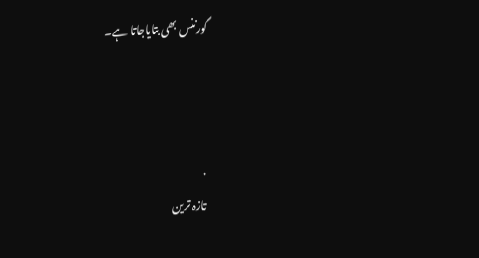گورننس بھی بتایاجاتا ہے۔



.
تازہ ترین